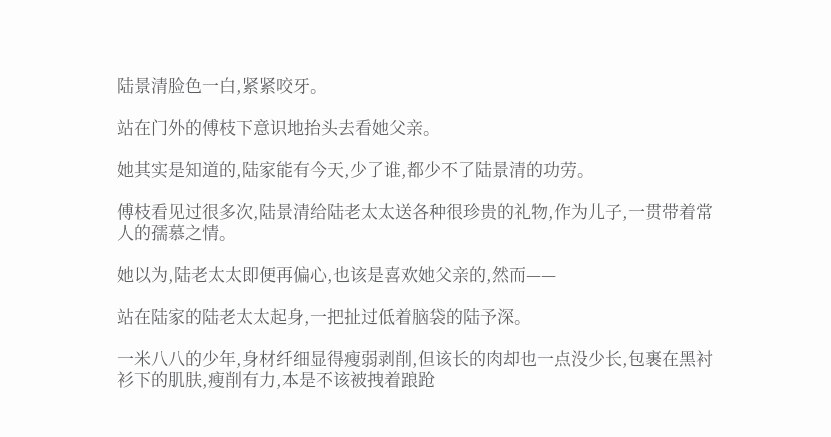陆景清脸色一白,紧紧咬牙。

站在门外的傅枝下意识地抬头去看她父亲。

她其实是知道的,陆家能有今天,少了谁,都少不了陆景清的功劳。

傅枝看见过很多次,陆景清给陆老太太送各种很珍贵的礼物,作为儿子,一贯带着常人的孺慕之情。

她以为,陆老太太即便再偏心,也该是喜欢她父亲的,然而——

站在陆家的陆老太太起身,一把扯过低着脑袋的陆予深。

一米八八的少年,身材纤细显得瘦弱剥削,但该长的肉却也一点没少长,包裹在黑衬衫下的肌肤,瘦削有力,本是不该被拽着踉跄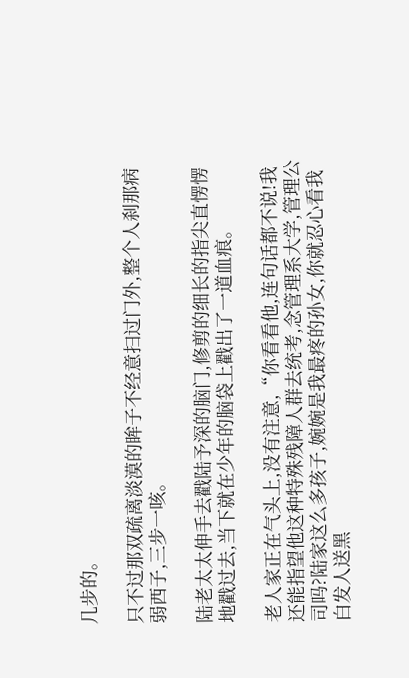几步的。

只不过那双疏离淡漠的眸子不经意扫过门外,整个人刹那病弱西子,三步一咳。

陆老太太伸手去戳陆予深的脑门,修剪的细长的指尖直愣愣地戳过去,当下就在少年的脑袋上戳出了一道血痕。

老人家正在气头上,没有注意,“你看看他,连句话都不说!我还能指望他这种特殊残障人群去统考,念管理系大学,管理公司吗?陆家这么多孩子,婉婉是我最疼的孙女,你就忍心看我白发人送黑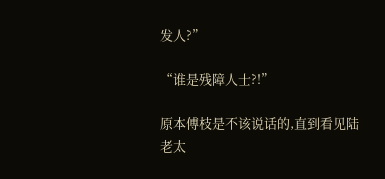发人?”

“谁是残障人士?!”

原本傅枝是不该说话的,直到看见陆老太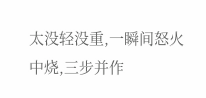太没轻没重,一瞬间怒火中烧,三步并作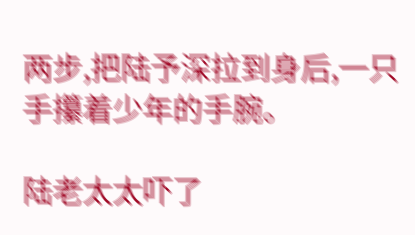两步,把陆予深拉到身后,一只手攥着少年的手腕。

陆老太太吓了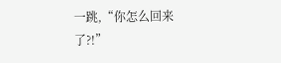一跳,“你怎么回来了?!”